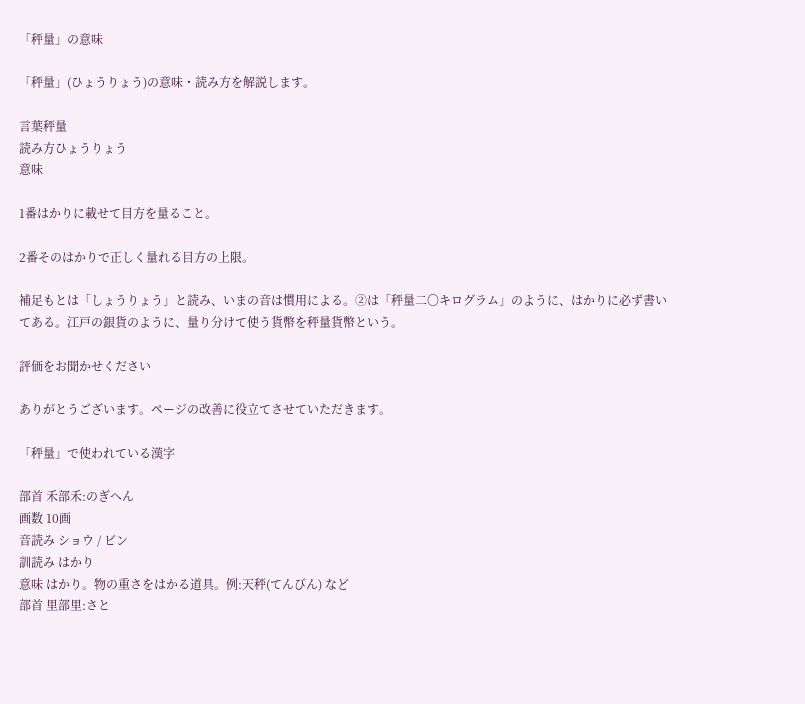「秤量」の意味

「秤量」(ひょうりょう)の意味・読み方を解説します。

言葉秤量
読み方ひょうりょう
意味

1番はかりに載せて目方を量ること。

2番そのはかりで正しく量れる目方の上限。

補足もとは「しょうりょう」と読み、いまの音は慣用による。②は「秤量二〇キログラム」のように、はかりに必ず書いてある。江戸の銀貨のように、量り分けて使う貨幣を秤量貨幣という。

評価をお聞かせください

ありがとうございます。ページの改善に役立てさせていただきます。

「秤量」で使われている漢字

部首 禾部禾:のぎへん
画数 10画
音読み ショウ / ビン
訓読み はかり
意味 はかり。物の重さをはかる道具。例:天秤(てんびん) など
部首 里部里:さと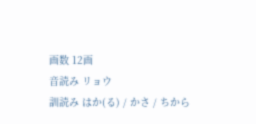画数 12画
音読み リョウ
訓読み はか(る) / かさ / ちから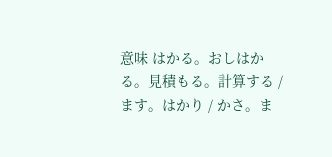意味 はかる。おしはかる。見積もる。計算する / ます。はかり / かさ。ま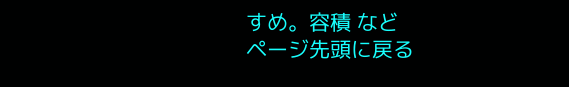すめ。容積 など
ページ先頭に戻る